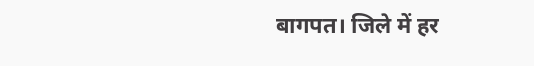बागपत। जिले में हर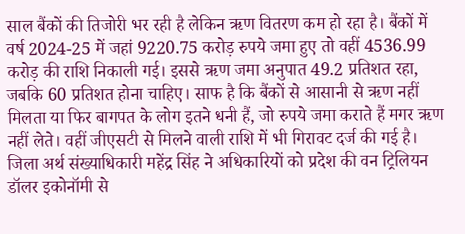साल बैंकों की तिजोरी भर रही है लेकिन ऋण वितरण कम हो रहा है। बैंकों में वर्ष 2024-25 में जहां 9220.75 करोड़ रुपये जमा हुए तो वहीं 4536.99 करोड़ की राशि निकाली गई। इससे ऋण जमा अनुपात 49.2 प्रतिशत रहा, जबकि 60 प्रतिशत होना चाहिए। साफ है कि बैंकों से आसानी से ऋण नहीं मिलता या फिर बागपत के लोग इतने धनी हैं, जो रुपये जमा कराते हैं मगर ऋण नहीं लेते। वहीं जीएसटी से मिलने वाली राशि में भी गिरावट दर्ज की गई है।
जिला अर्थ संख्याधिकारी महेंद्र सिंह ने अधिकारियों को प्रदेश की वन ट्रिलियन डॉलर इकोनॉमी से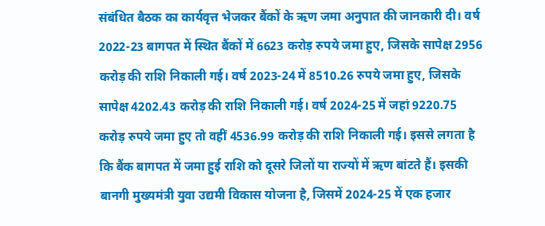संबंधित बैठक का कार्यवृत्त भेजकर बैंकों के ऋण जमा अनुपात की जानकारी दी। वर्ष 2022-23 बागपत में स्थित बैंकों में 6623 करोड़ रुपये जमा हुए, जिसके सापेक्ष 2956 करोड़ की राशि निकाली गई। वर्ष 2023-24 में 8510.26 रुपये जमा हुए, जिसके सापेक्ष 4202.43 करोड़ की राशि निकाली गई। वर्ष 2024-25 में जहां 9220.75 करोड़ रुपये जमा हुए तो वहीं 4536.99 करोड़ की राशि निकाली गई। इससे लगता है कि बैंक बागपत में जमा हुई राशि को दूसरे जिलों या राज्यों में ऋण बांटते हैं। इसकी बानगी मुख्यमंत्री युवा उद्यमी विकास योजना है, जिसमें 2024-25 में एक हजार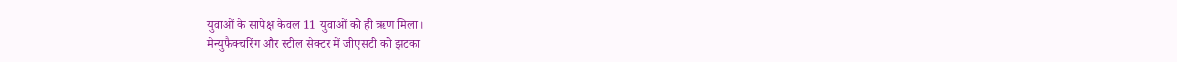युवाओं के सापेक्ष केवल 11 युवाओं को ही ऋण मिला।
मेन्युफैक्चरिंग और स्टील सेक्टर में जीएसटी को झटका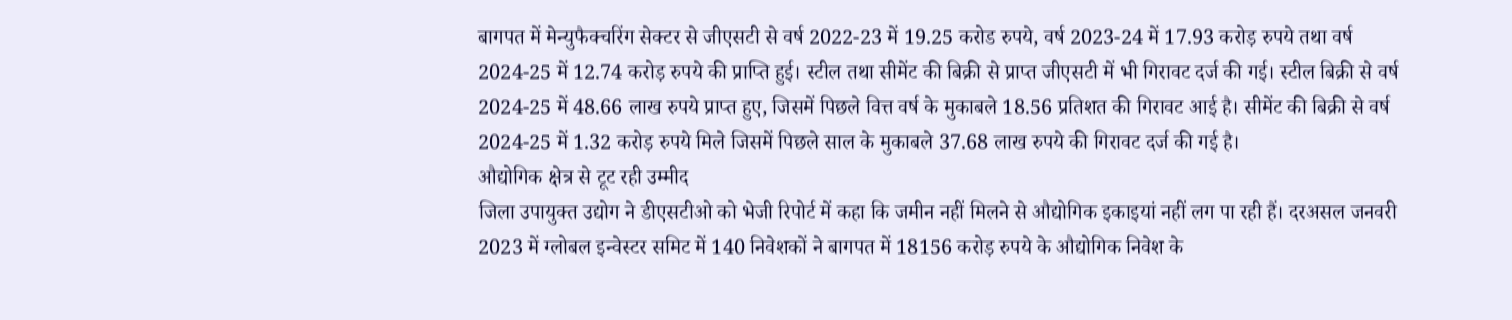बागपत में मेन्युफैक्चरिंग सेक्टर से जीएसटी से वर्ष 2022-23 में 19.25 करोड रुपये, वर्ष 2023-24 में 17.93 करोड़ रुपये तथा वर्ष 2024-25 में 12.74 करोड़ रुपये की प्राप्ति हुई। स्टील तथा सीमेंट की बिक्री से प्राप्त जीएसटी में भी गिरावट दर्ज की गई। स्टील बिक्री से वर्ष 2024-25 में 48.66 लाख रुपये प्राप्त हुए, जिसमें पिछले वित्त वर्ष के मुकाबले 18.56 प्रतिशत की गिरावट आई है। सीमेंट की बिक्री से वर्ष 2024-25 में 1.32 करोड़ रुपये मिले जिसमें पिछले साल के मुकाबले 37.68 लाख रुपये की गिरावट दर्ज की गई है।
औद्योगिक क्षेत्र से टूट रही उम्मीद
जिला उपायुक्त उद्योग ने डीएसटीओ को भेजी रिपोर्ट में कहा कि जमीन नहीं मिलने से औद्योगिक इकाइयां नहीं लग पा रही हैं। दरअसल जनवरी 2023 में ग्लोबल इन्वेस्टर समिट में 140 निवेशकों ने बागपत में 18156 करोड़ रुपये के औद्योगिक निवेश के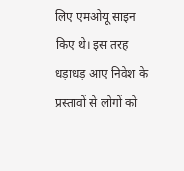लिए एमओयू साइन किए थे। इस तरह धड़ाधड़ आए निवेश के प्रस्तावों से लोगों को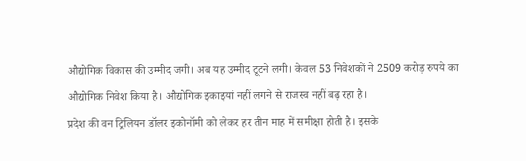औद्योगिक विकास की उम्मीद जगी। अब यह उम्मीद टूटने लगी। केवल 53 निवेशकों ने 2509 करोड़ रुपये का औद्योगिक निवेश किया है। औद्योगिक इकाइयां नहीं लगने से राजस्व नहीं बढ़ रहा है।
प्रदेश की वन ट्रिलियन डॉलर इकोनॉमी को लेकर हर तीन माह में समीक्षा होती है। इसके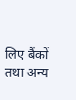लिए बैंकों तथा अन्य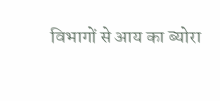विभागों से आय का ब्योरा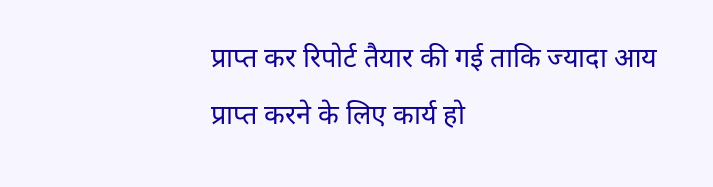प्राप्त कर रिपोर्ट तैयार की गई ताकि ज्यादा आय प्राप्त करने के लिए कार्य हो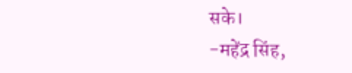सके।
-महेंद्र सिंह,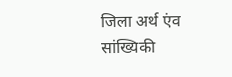जिला अर्थ एंव सांख्यिकी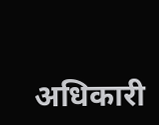अधिकारी